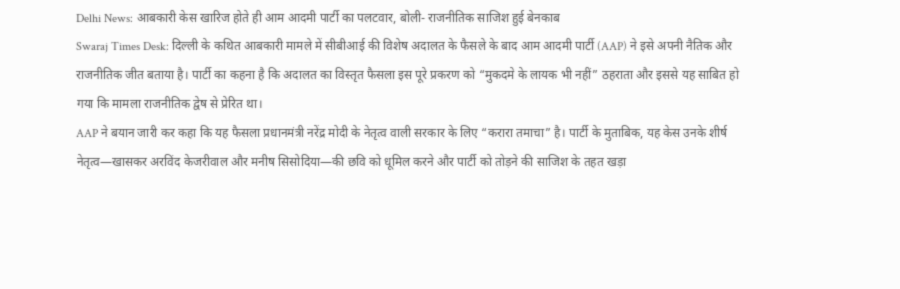Delhi News: आबकारी केस खारिज होते ही आम आदमी पार्टी का पलटवार, बोली- राजनीतिक साजिश हुई बेनकाब
Swaraj Times Desk: दिल्ली के कथित आबकारी मामले में सीबीआई की विशेष अदालत के फैसले के बाद आम आदमी पार्टी (AAP) ने इसे अपनी नैतिक और राजनीतिक जीत बताया है। पार्टी का कहना है कि अदालत का विस्तृत फैसला इस पूरे प्रकरण को “मुकदमे के लायक भी नहीं” ठहराता और इससे यह साबित हो गया कि मामला राजनीतिक द्वेष से प्रेरित था।
AAP ने बयान जारी कर कहा कि यह फैसला प्रधानमंत्री नरेंद्र मोदी के नेतृत्व वाली सरकार के लिए “करारा तमाचा” है। पार्टी के मुताबिक, यह केस उनके शीर्ष नेतृत्व—खासकर अरविंद केजरीवाल और मनीष सिसोदिया—की छवि को धूमिल करने और पार्टी को तोड़ने की साजिश के तहत खड़ा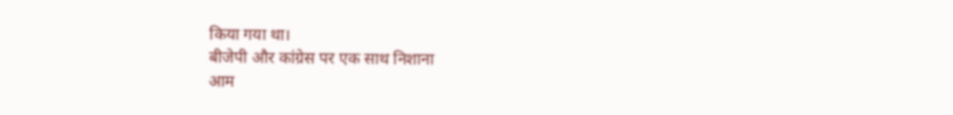किया गया था।
बीजेपी और कांग्रेस पर एक साथ निशाना
आम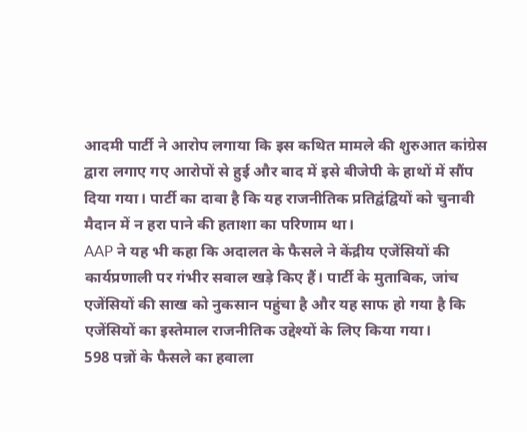आदमी पार्टी ने आरोप लगाया कि इस कथित मामले की शुरुआत कांग्रेस द्वारा लगाए गए आरोपों से हुई और बाद में इसे बीजेपी के हाथों में सौंप दिया गया। पार्टी का दावा है कि यह राजनीतिक प्रतिद्वंद्वियों को चुनावी मैदान में न हरा पाने की हताशा का परिणाम था।
AAP ने यह भी कहा कि अदालत के फैसले ने केंद्रीय एजेंसियों की कार्यप्रणाली पर गंभीर सवाल खड़े किए हैं। पार्टी के मुताबिक, जांच एजेंसियों की साख को नुकसान पहुंचा है और यह साफ हो गया है कि एजेंसियों का इस्तेमाल राजनीतिक उद्देश्यों के लिए किया गया।
598 पन्नों के फैसले का हवाला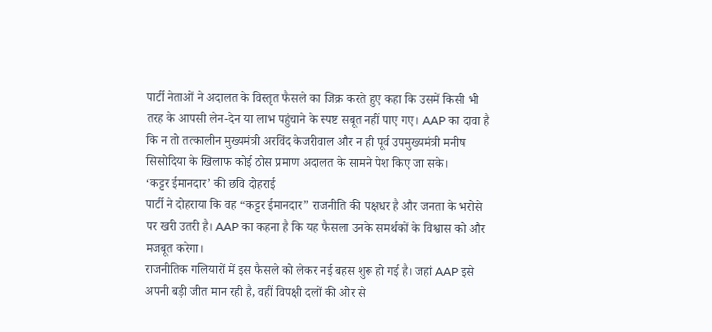पार्टी नेताओं ने अदालत के विस्तृत फैसले का जिक्र करते हुए कहा कि उसमें किसी भी तरह के आपसी लेन-देन या लाभ पहुंचाने के स्पष्ट सबूत नहीं पाए गए। AAP का दावा है कि न तो तत्कालीन मुख्यमंत्री अरविंद केजरीवाल और न ही पूर्व उपमुख्यमंत्री मनीष सिसोदिया के खिलाफ कोई ठोस प्रमाण अदालत के सामने पेश किए जा सके।
‘कट्टर ईमानदार’ की छवि दोहराई
पार्टी ने दोहराया कि वह “कट्टर ईमानदार” राजनीति की पक्षधर है और जनता के भरोसे पर खरी उतरी है। AAP का कहना है कि यह फैसला उनके समर्थकों के विश्वास को और मजबूत करेगा।
राजनीतिक गलियारों में इस फैसले को लेकर नई बहस शुरू हो गई है। जहां AAP इसे अपनी बड़ी जीत मान रही है, वहीं विपक्षी दलों की ओर से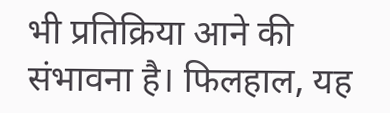भी प्रतिक्रिया आने की संभावना है। फिलहाल, यह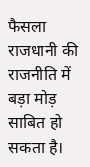फैसला राजधानी की राजनीति में बड़ा मोड़ साबित हो सकता है।